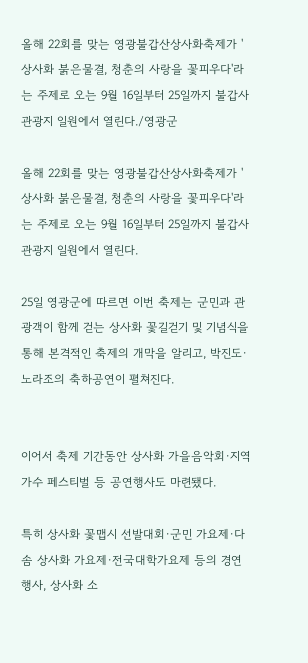올해 22회를 맞는 영광불갑산상사화축제가 '상사화 붉은물결, 청춘의 사랑을 꽃피우다'라는 주제로 오는 9월 16일부터 25일까지 불갑사 관광지 일원에서 열린다./영광군

올해 22회를 맞는 영광불갑산상사화축제가 '상사화 붉은물결, 청춘의 사랑을 꽃피우다'라는 주제로 오는 9월 16일부터 25일까지 불갑사 관광지 일원에서 열린다.

25일 영광군에 따르면 이번 축제는 군민과 관광객이 함께 걷는 상사화 꽃길걷기 및 기념식을 통해 본격적인 축제의 개막을 알리고, 박진도·노라조의 축하공연이 펼쳐진다.


이어서 축제 기간동안 상사화 가을음악회·지역가수 페스티벌 등 공연행사도 마련됐다.

특히 상사화 꽃맵시 선발대회·군민 가요제·다솜 상사화 가요제·전국대학가요제 등의 경연행사, 상사화 소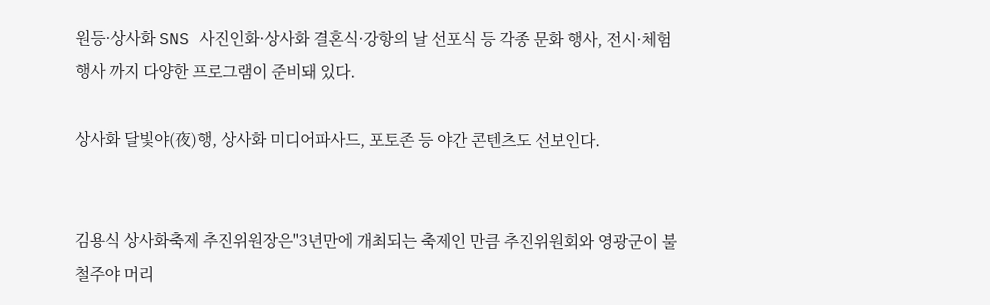원등·상사화 SNS 사진인화·상사화 결혼식·강항의 날 선포식 등 각종 문화 행사, 전시·체험행사 까지 다양한 프로그램이 준비돼 있다.

상사화 달빛야(夜)행, 상사화 미디어파사드, 포토존 등 야간 콘텐츠도 선보인다.


김용식 상사화축제 추진위원장은"3년만에 개최되는 축제인 만큼 추진위원회와 영광군이 불철주야 머리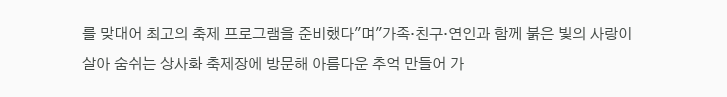를 맞대어 최고의 축제 프로그램을 준비했다"며"가족·친구·연인과 함께 붉은 빛의 사랑이 살아 숨쉬는 상사화 축제장에 방문해 아름다운 추억 만들어 가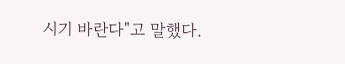시기 바란다"고 말했다.